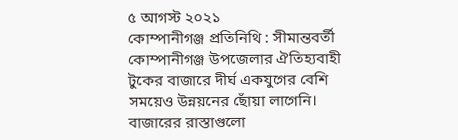৫ আগস্ট ২০২১
কোম্পানীগঞ্জ প্রতিনিথি : সীমান্তবর্তী কোম্পানীগঞ্জ উপজেলার ঐতিহ্যবাহী টুকের বাজারে দীর্ঘ একযুগের বেশি সময়েও উন্নয়নের ছোঁয়া লাগেনি। বাজারের রাস্তাগুলো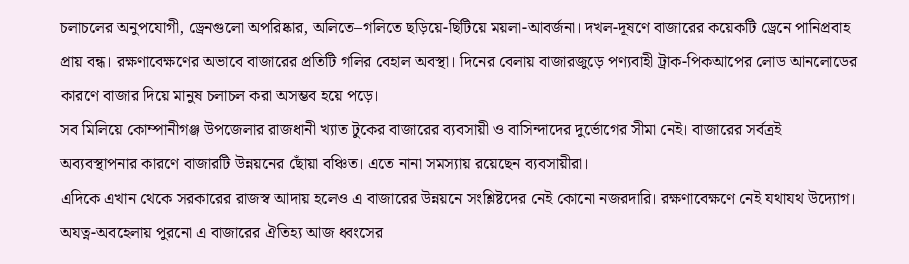চলাচলের অনুপযোগী, ড্রেনগুলো অপরিষ্কার, অলিতে–গলিতে ছড়িয়ে-ছিটিয়ে ময়লা-আবর্জনা। দখল-দূষণে বাজারের কয়েকটি ড্রেনে পানিপ্রবাহ প্রায় বন্ধ। রক্ষণাবেক্ষণের অভাবে বাজারের প্রতিটি গলির বেহাল অবস্থা। দিনের বেলায় বাজারজুড়ে পণ্যবাহী ট্রাক-পিকআপের লোড আনলোডের কারণে বাজার দিয়ে মানুষ চলাচল করা অসম্ভব হয়ে পড়ে।
সব মিলিয়ে কোম্পানীগঞ্জ উপজেলার রাজধানী খ্যাত টুকের বাজারের ব্যবসায়ী ও বাসিন্দাদের দুর্ভোগের সীমা নেই। বাজারের সর্বত্রই অব্যবস্থাপনার কারণে বাজারটি উন্নয়নের ছোঁয়া বঞ্চিত। এতে নানা সমস্যায় রয়েছেন ব্যবসায়ীরা।
এদিকে এখান থেকে সরকারের রাজস্ব আদায় হলেও এ বাজারের উন্নয়নে সংশ্লিষ্টদের নেই কোনো নজরদারি। রক্ষণাবেক্ষণে নেই যথাযথ উদ্যোগ। অযত্ন-অবহেলায় পুরনো এ বাজারের ঐতিহ্য আজ ধ্বংসের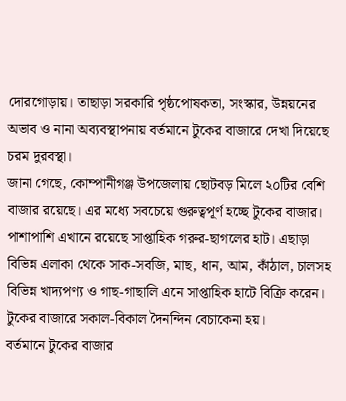দোরগোড়ায়। তাছাড়া সরকারি পৃষ্ঠপোষকতা, সংস্কার, উন্নয়নের অভাব ও নানা অব্যবস্থাপনায় বর্তমানে টুকের বাজারে দেখা দিয়েছে চরম দুরবস্থা।
জানা গেছে, কোম্পানীগঞ্জ উপজেলায় ছোটবড় মিলে ২০টির বেশি বাজার রয়েছে। এর মধ্যে সবচেয়ে গুরুত্বপূর্ণ হচ্ছে টুকের বাজার। পাশাপাশি এখানে রয়েছে সাপ্তাহিক গরুর-ছাগলের হাট। এছাড়া বিভিন্ন এলাকা থেকে সাক-সবজি, মাছ, ধান, আম, কাঁঠাল, চালসহ বিভিন্ন খাদ্যপণ্য ও গাছ-গাছালি এনে সাপ্তাহিক হাটে বিক্রি করেন। টুকের বাজারে সকাল-বিকাল দৈনন্দিন বেচাকেনা হয়।
বর্তমানে টুকের বাজার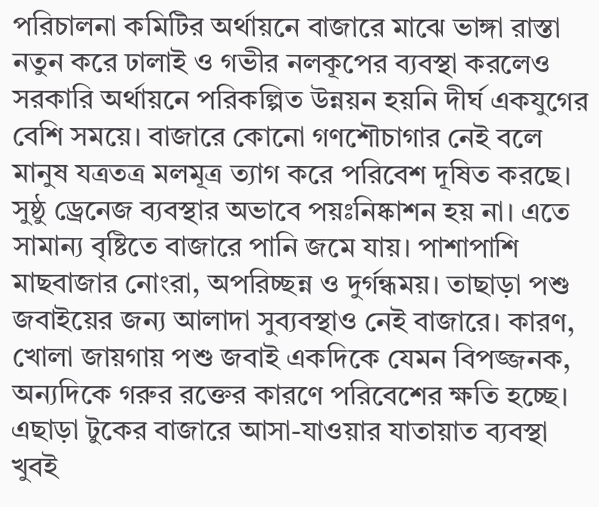পরিচালনা কমিটির অর্থায়নে বাজারে মাঝে ভাঙ্গা রাস্তা নতুন করে ঢালাই ও গভীর নলকূপের ব্যবস্থা করলেও সরকারি অর্থায়নে পরিকল্পিত উন্নয়ন হয়নি দীর্ঘ একযুগের বেশি সময়ে। বাজারে কোনো গণশৌচাগার নেই বলে মানুষ যত্রতত্র মলমূত্র ত্যাগ করে পরিবেশ দূষিত করছে। সুষ্ঠু ড্রেনেজ ব্যবস্থার অভাবে পয়ঃনিষ্কাশন হয় না। এতে সামান্য বৃষ্টিতে বাজারে পানি জমে যায়। পাশাপাশি মাছবাজার নোংরা, অপরিচ্ছন্ন ও দুর্গন্ধময়। তাছাড়া পশু জবাইয়ের জন্য আলাদা সুব্যবস্থাও নেই বাজারে। কারণ, খোলা জায়গায় পশু জবাই একদিকে যেমন বিপজ্জনক, অন্যদিকে গরুর রক্তের কারণে পরিবেশের ক্ষতি হচ্ছে।
এছাড়া টুকের বাজারে আসা-যাওয়ার যাতায়াত ব্যবস্থা খুবই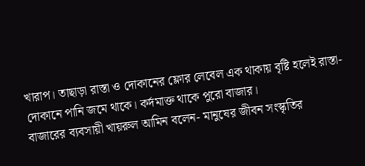খারাপ। তাছাড়া রাস্তা ও দোকানের ফ্লোর লেবেল এক থাকায় বৃষ্টি হলেই রাস্তা-দোকানে পানি জমে থাকে। কর্দমাক্ত থাকে পুরো বাজার।
বাজারের ব্যবসায়ী খায়রুল আমিন বলেন- মানুষের জীবন সংস্কৃতির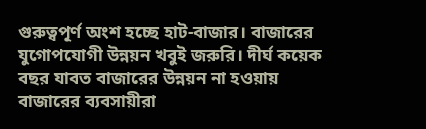গুরুত্বপূর্ণ অংশ হচ্ছে হাট-বাজার। বাজারের যুগোপযোগী উন্নয়ন খবুই জরুরি। দীর্ঘ কয়েক বছর যাবত বাজারের উন্নয়ন না হওয়ায় বাজারের ব্যবসায়ীরা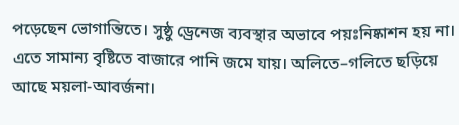পড়েছেন ভোগান্তিতে। সুষ্ঠু ড্রেনেজ ব্যবস্থার অভাবে পয়ঃনিষ্কাশন হয় না। এতে সামান্য বৃষ্টিতে বাজারে পানি জমে যায়। অলিতে–গলিতে ছড়িয়ে আছে ময়লা-আবর্জনা।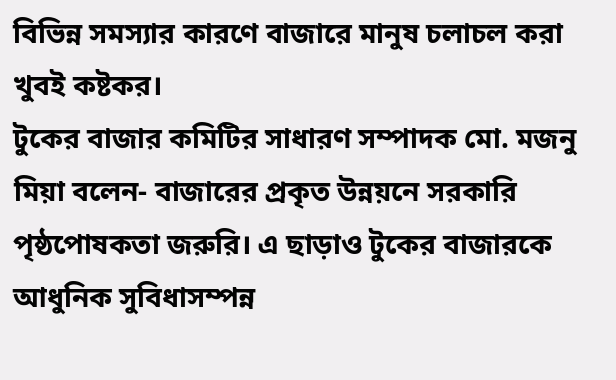বিভিন্ন সমস্যার কারণে বাজারে মানুষ চলাচল করা খুবই কষ্টকর।
টুকের বাজার কমিটির সাধারণ সম্পাদক মো. মজনু মিয়া বলেন- বাজারের প্রকৃত উন্নয়নে সরকারি পৃষ্ঠপোষকতা জরুরি। এ ছাড়াও টুকের বাজারকে আধুনিক সুবিধাসম্পন্ন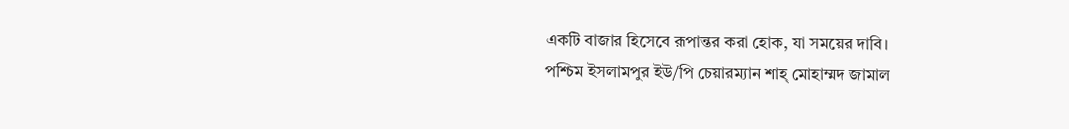একটি বাজার হিসেবে রূপান্তর করা হোক, যা সময়ের দাবি।
পশ্চিম ইসলামপুর ইউ/পি চেয়ারম্যান শাহ্ মোহাম্মদ জামাল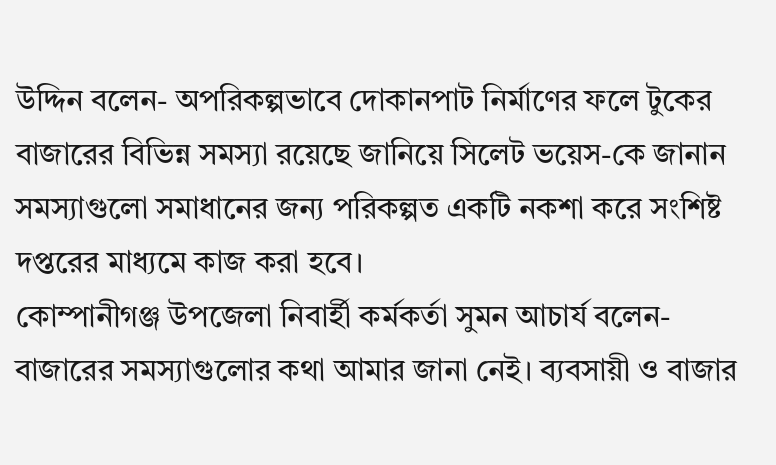উদ্দিন বলেন- অপরিকল্পভাবে দোকানপাট নির্মাণের ফলে টুকের বাজারের বিভিন্ন সমস্যা রয়েছে জানিয়ে সিলেট ভয়েস-কে জানান সমস্যাগুলো সমাধানের জন্য পরিকল্পত একটি নকশা করে সংশিষ্ট দপ্তরের মাধ্যমে কাজ করা হবে।
কোম্পানীগঞ্জ উপজেলা নিবার্হী কর্মকর্তা সুমন আচার্য বলেন- বাজারের সমস্যাগুলোর কথা আমার জানা নেই। ব্যবসায়ী ও বাজার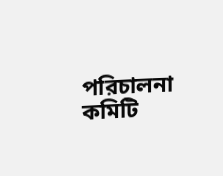পরিচালনা কমিটি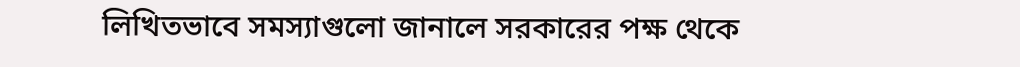লিখিতভাবে সমস্যাগুলো জানালে সরকারের পক্ষ থেকে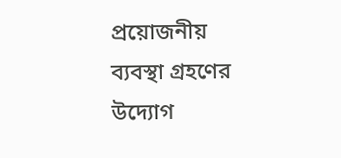প্রয়োজনীয় ব্যবস্থা গ্রহণের উদ্যোগ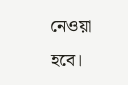নেওয়া হবে।